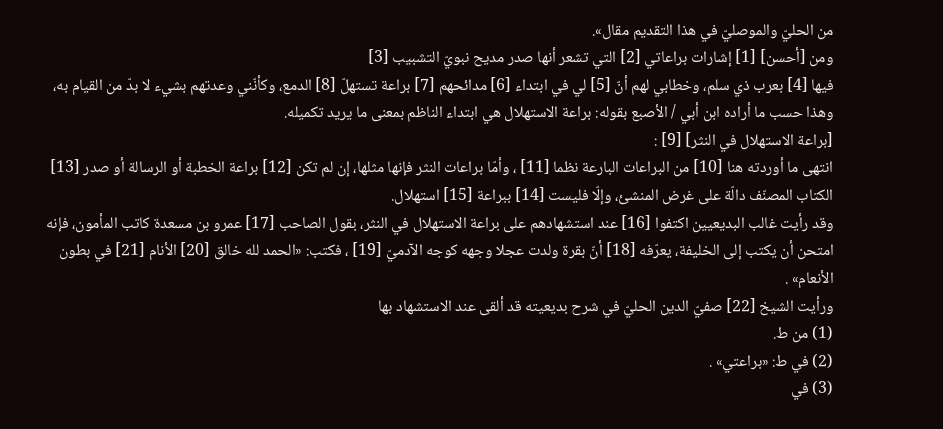من الحليّ والموصليّ في هذا التقديم مقال».
ومن [أحسن] [1] إشارات براعاتي [2] التي تشعر أنها صدر مديح نبويّ التشبيب [3]
فيها [4] بعرب ذي سلم، وخطابي لهم أنّ [5] لي في ابتداء [6] مدائحهم [7] براعة تستهلّ [8] الدمع، وكأنّني وعدتهم بشيء لا بدّ من القيام به، وهذا حسب ما أراده ابن أبي / الأصبع بقوله: براعة الاستهلال هي ابتداء الناظم بمعنى ما يريد تكميله.
[براعة الاستهلال في النثر] [9] :
انتهى ما أوردته هنا [10] من البراعات البارعة نظما [11] ، وأمّا براعات النثر فإنها مثلها، إن لم تكن [12] براعة الخطبة أو الرسالة أو صدر [13] الكتاب المصنّف دالّة على غرض المنشئ، وإلّا فليست [14] ببراعة [15] استهلال.
وقد رأيت غالب البديعيين اكتفوا [16] عند استشهادهم على براعة الاستهلال في النثر، بقول الصاحب [17] عمرو بن مسعدة كاتب المأمون، فإنه امتحن أن يكتب إلى الخليفة، يعرّفه [18] أنّ بقرة ولدت عجلا وجهه كوجه الآدميّ [19] ، فكتب: «الحمد لله خالق [20] الأنام [21] في بطون الأنعام» .
ورأيت الشيخ [22] صفيّ الدين الحليّ في شرح بديعيته قد ألقى عند الاستشهاد بها
(1) من ط.
(2) في ط: «براعتي» .
(3) في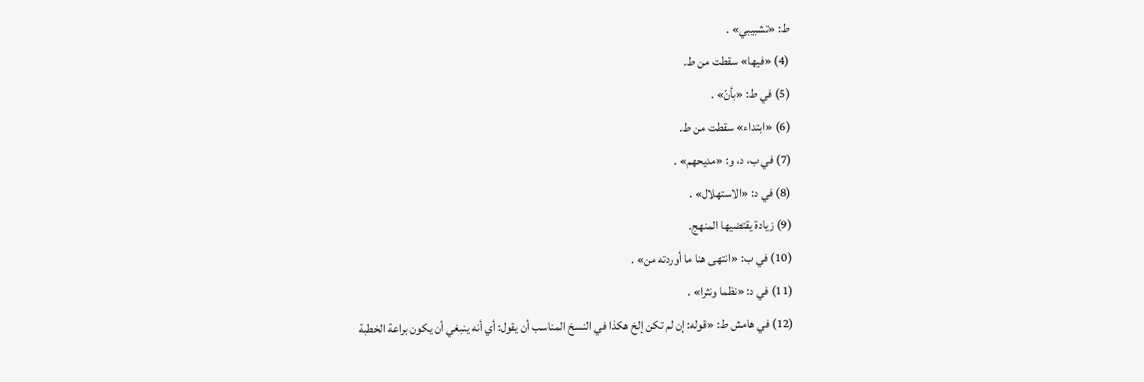ط: «تشبيبي» .
(4) «فيها» سقطت من ط.
(5) في ط: «بأنّ» .
(6) «ابتداء» سقطت من ط.
(7) في ب، د، و: «مديحهم» .
(8) في د: «الاستهلال» .
(9) زيادة يقتضيها المنهج.
(10) في ب: «انتهى هنا ما أوردته من» .
(11) في د: «نظما ونثرا» .
(12) في هامش ط: «قوله: إن لم تكن إلخ هكذا في النسخ المناسب أن يقول: أي أنه ينبغي أن يكون براعة الخطبة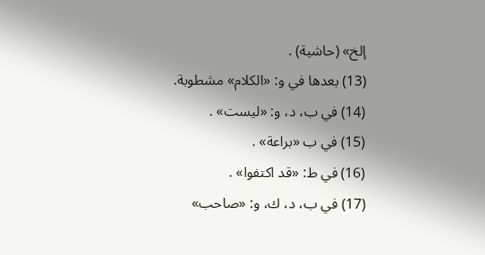إلخ» (حاشية) .
(13) بعدها في و: «الكلام» مشطوبة.
(14) في ب، د، و: «ليست» .
(15) في ب «براعة» .
(16) في ط: «قد اكتفوا» .
(17) في ب، د، ك، و: «صاحب»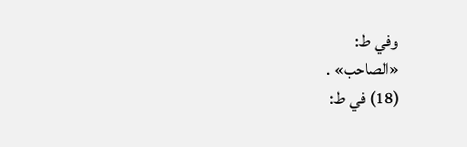وفي ط:
«الصاحب» .
(18) في ط: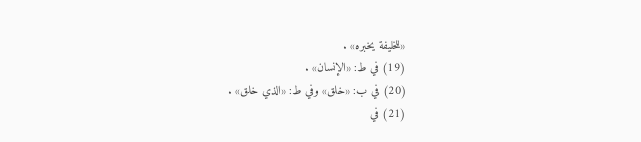«للخليفة يخبره» .
(19) في ط: «الإنسان» .
(20) في ب: «خلق» وفي ط: «الذي خلق» .
(21) في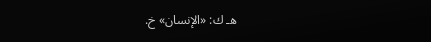هـ ك: «الإنسان» خ.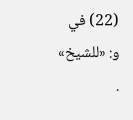(22) في و: «للشيخ» .